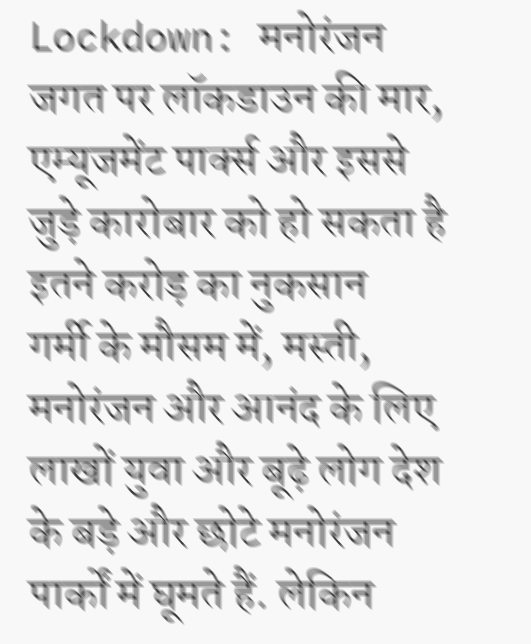Lockdown: मनोरंजन जगत पर लॉकडाउन की मार, एम्यूजमेंट पार्क्स और इससे जुड़े कारोबार को हो सकता है इतने करोड़ का नुकसान
गर्मी के मौसम में, मस्ती, मनोरंजन और आनंद के लिए लाखों युवा और बूढ़े लोग देश के बड़े और छोटे मनोरंजन पार्कों में घूमते हैं. लेकिन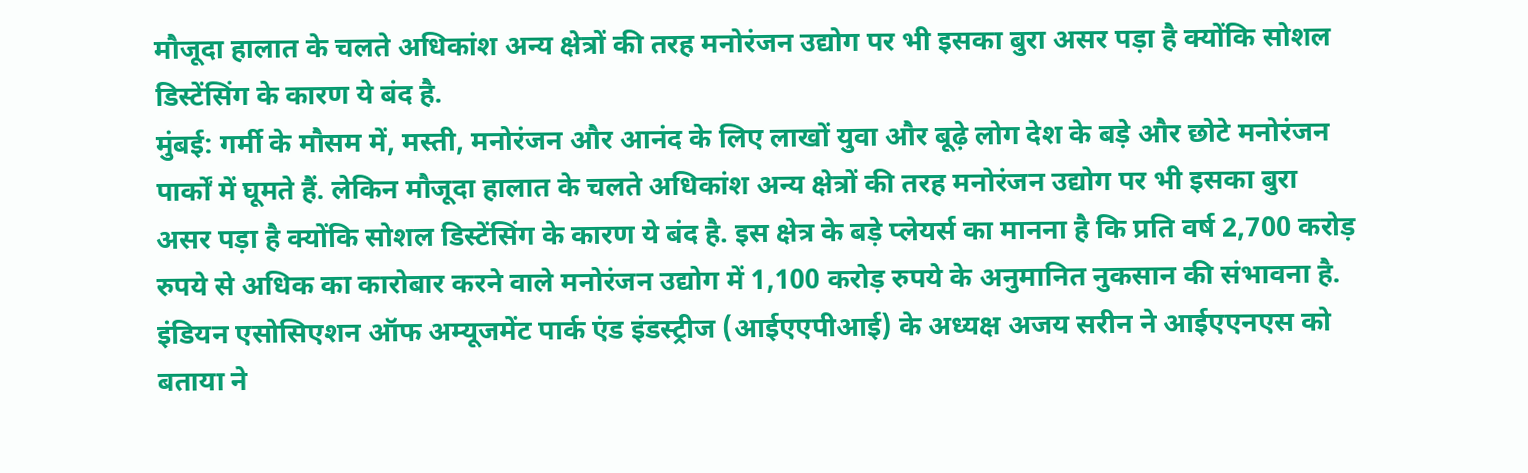मौजूदा हालात के चलते अधिकांश अन्य क्षेत्रों की तरह मनोरंजन उद्योग पर भी इसका बुरा असर पड़ा है क्योंकि सोशल डिस्टेंसिंग के कारण ये बंद है.
मुंबई: गर्मी के मौसम में, मस्ती, मनोरंजन और आनंद के लिए लाखों युवा और बूढ़े लोग देश के बड़े और छोटे मनोरंजन पार्कों में घूमते हैं. लेकिन मौजूदा हालात के चलते अधिकांश अन्य क्षेत्रों की तरह मनोरंजन उद्योग पर भी इसका बुरा असर पड़ा है क्योंकि सोशल डिस्टेंसिंग के कारण ये बंद है. इस क्षेत्र के बड़े प्लेयर्स का मानना है कि प्रति वर्ष 2,700 करोड़ रुपये से अधिक का कारोबार करने वाले मनोरंजन उद्योग में 1,100 करोड़ रुपये के अनुमानित नुकसान की संभावना है.
इंडियन एसोसिएशन ऑफ अम्यूजमेंट पार्क एंड इंडस्ट्रीज (आईएएपीआई) के अध्यक्ष अजय सरीन ने आईएएनएस को बताया ने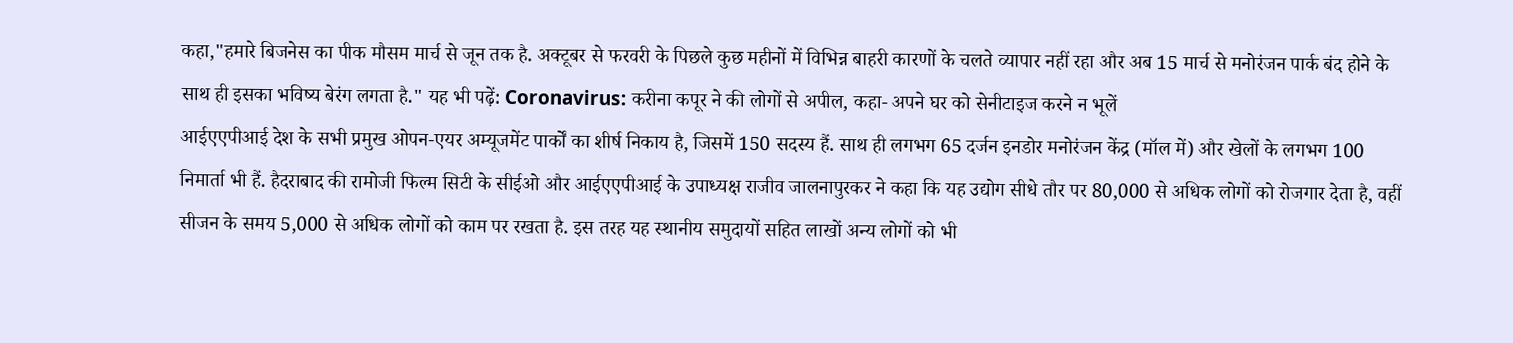कहा,"हमारे बिजनेस का पीक मौसम मार्च से जून तक है. अक्टूबर से फरवरी के पिछले कुछ महीनों में विभिन्न बाहरी कारणों के चलते व्यापार नहीं रहा और अब 15 मार्च से मनोरंजन पार्क बंद होने के साथ ही इसका भविष्य बेरंग लगता है." यह भी पढ़ें: Coronavirus: करीना कपूर ने की लोगों से अपील, कहा- अपने घर को सेनीटाइज करने न भूलें
आईएएपीआई देश के सभी प्रमुख ओपन-एयर अम्यूजमेंट पार्कों का शीर्ष निकाय है, जिसमें 150 सदस्य हैं. साथ ही लगभग 65 दर्जन इनडोर मनोरंजन केंद्र (मॉल में) और खेलों के लगभग 100 निमार्ता भी हैं. हैदराबाद की रामोजी फिल्म सिटी के सीईओ और आईएएपीआई के उपाध्यक्ष राजीव जालनापुरकर ने कहा कि यह उद्योग सीधे तौर पर 80,000 से अधिक लोगों को रोजगार देता है, वहीं सीजन के समय 5,000 से अधिक लोगों को काम पर रखता है. इस तरह यह स्थानीय समुदायों सहित लाखों अन्य लोगों को भी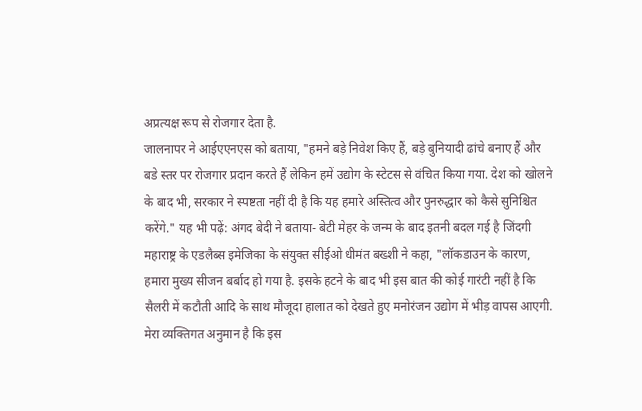अप्रत्यक्ष रूप से रोजगार देता है.
जालनापर ने आईएएनएस को बताया, "हमने बड़े निवेश किए हैं, बड़े बुनियादी ढांचे बनाए हैं और बडे स्तर पर रोजगार प्रदान करते हैं लेकिन हमें उद्योग के स्टेटस से वंचित किया गया. देश को खोलने के बाद भी, सरकार ने स्पष्टता नहीं दी है कि यह हमारे अस्तित्व और पुनरुद्धार को कैसे सुनिश्चित करेंगे." यह भी पढ़ें: अंगद बेदी ने बताया- बेटी मेहर के जन्म के बाद इतनी बदल गई है जिंदगी
महाराष्ट्र के एडलैब्स इमेजिका के संयुक्त सीईओ धीमंत बख्शी ने कहा, "लॉकडाउन के कारण, हमारा मुख्य सीजन बर्बाद हो गया है. इसके हटने के बाद भी इस बात की कोई गारंटी नहीं है कि सैलरी में कटौती आदि के साथ मौजूदा हालात को देखते हुए मनोरंजन उद्योग में भीड़ वापस आएगी. मेरा व्यक्तिगत अनुमान है कि इस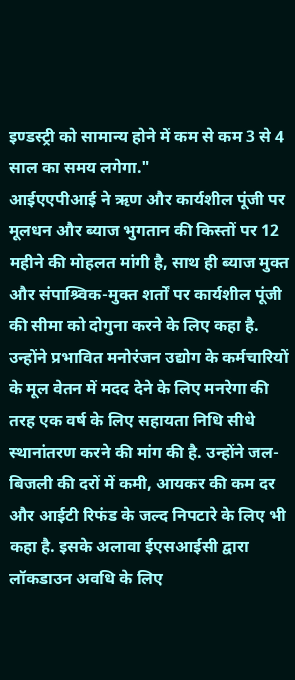इण्डस्ट्री को सामान्य होने में कम से कम 3 से 4 साल का समय लगेगा."
आईएएपीआई ने ऋण और कार्यशील पूंजी पर मूलधन और ब्याज भुगतान की किस्तों पर 12 महीने की मोहलत मांगी है, साथ ही ब्याज मुक्त और संपाश्र्विक-मुक्त शर्तों पर कार्यशील पूंजी की सीमा को दोगुना करने के लिए कहा है. उन्होंने प्रभावित मनोरंजन उद्योग के कर्मचारियों के मूल वेतन में मदद देने के लिए मनरेगा की तरह एक वर्ष के लिए सहायता निधि सीधे स्थानांतरण करने की मांग की है. उन्होंने जल-बिजली की दरों में कमी, आयकर की कम दर और आईटी रिफंड के जल्द निपटारे के लिए भी कहा है. इसके अलावा ईएसआईसी द्वारा लॉकडाउन अवधि के लिए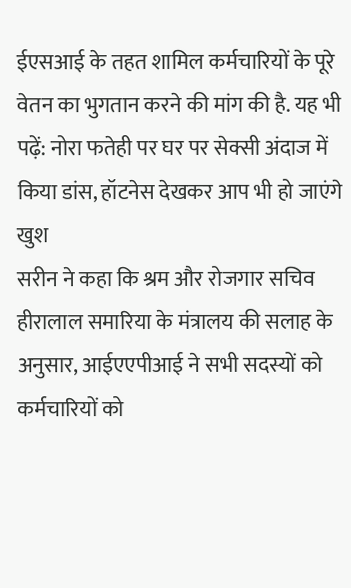ईएसआई के तहत शामिल कर्मचारियों के पूरे वेतन का भुगतान करने की मांग की है. यह भी पढ़ें: नोरा फतेही पर घर पर सेक्सी अंदाज में किया डांस, हॉटनेस देखकर आप भी हो जाएंगे खुश
सरीन ने कहा कि श्रम और रोजगार सचिव हीरालाल समारिया के मंत्रालय की सलाह के अनुसार, आईएएपीआई ने सभी सदस्यों को कर्मचारियों को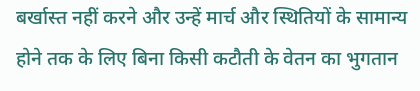बर्खास्त नहीं करने और उन्हें मार्च और स्थितियों के सामान्य होने तक के लिए बिना किसी कटौती के वेतन का भुगतान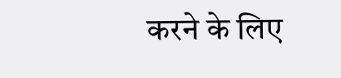करने के लिए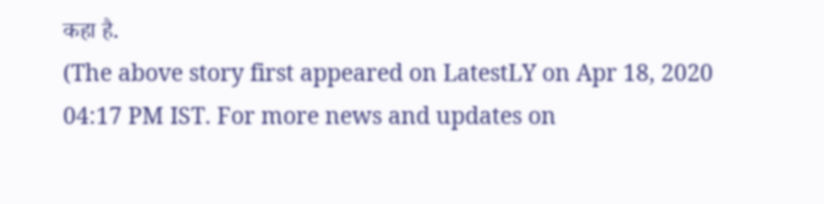कहा है.
(The above story first appeared on LatestLY on Apr 18, 2020 04:17 PM IST. For more news and updates on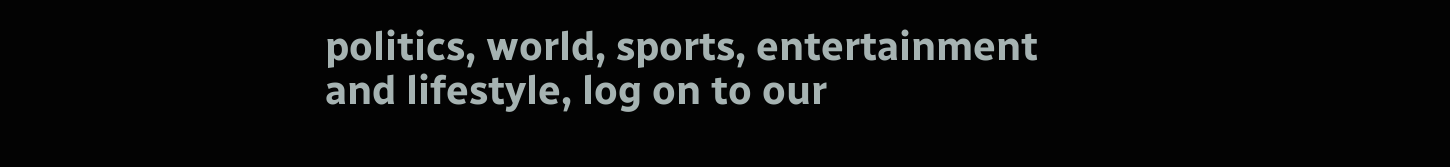politics, world, sports, entertainment and lifestyle, log on to our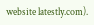website latestly.com).